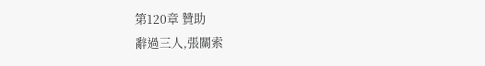第120章 贊助
辭過三人,張關索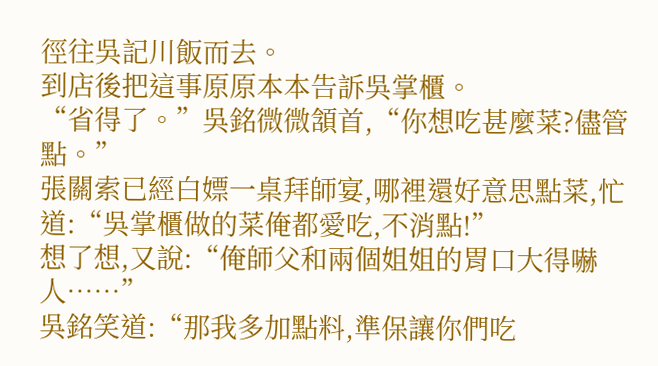徑往吳記川飯而去。
到店後把這事原原本本告訴吳掌櫃。
“省得了。”吳銘微微頷首,“你想吃甚麼菜?儘管點。”
張關索已經白嫖一桌拜師宴,哪裡還好意思點菜,忙道:“吳掌櫃做的菜俺都愛吃,不消點!”
想了想,又說:“俺師父和兩個姐姐的胃口大得嚇人……”
吳銘笑道:“那我多加點料,準保讓你們吃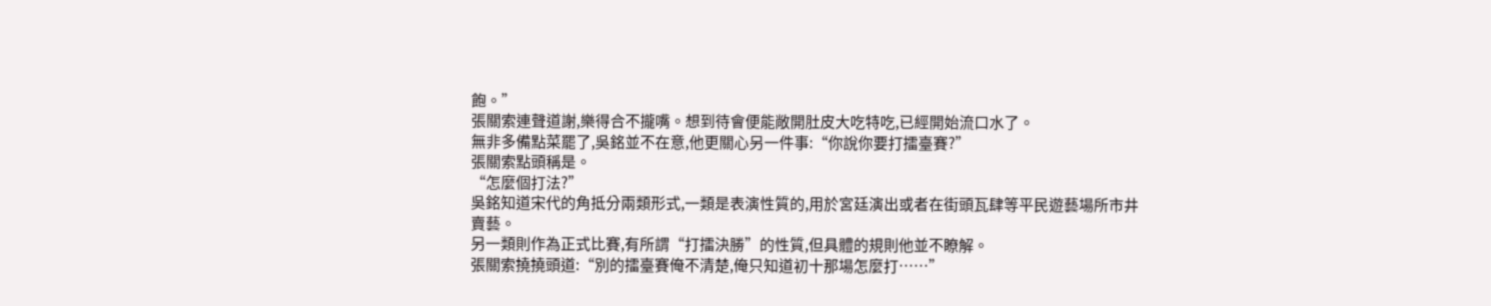飽。”
張關索連聲道謝,樂得合不攏嘴。想到待會便能敞開肚皮大吃特吃,已經開始流口水了。
無非多備點菜罷了,吳銘並不在意,他更關心另一件事:“你說你要打擂臺賽?”
張關索點頭稱是。
“怎麼個打法?”
吳銘知道宋代的角抵分兩類形式,一類是表演性質的,用於宮廷演出或者在街頭瓦肆等平民遊藝場所市井賣藝。
另一類則作為正式比賽,有所謂“打擂決勝”的性質,但具體的規則他並不瞭解。
張關索撓撓頭道:“別的擂臺賽俺不清楚,俺只知道初十那場怎麼打……”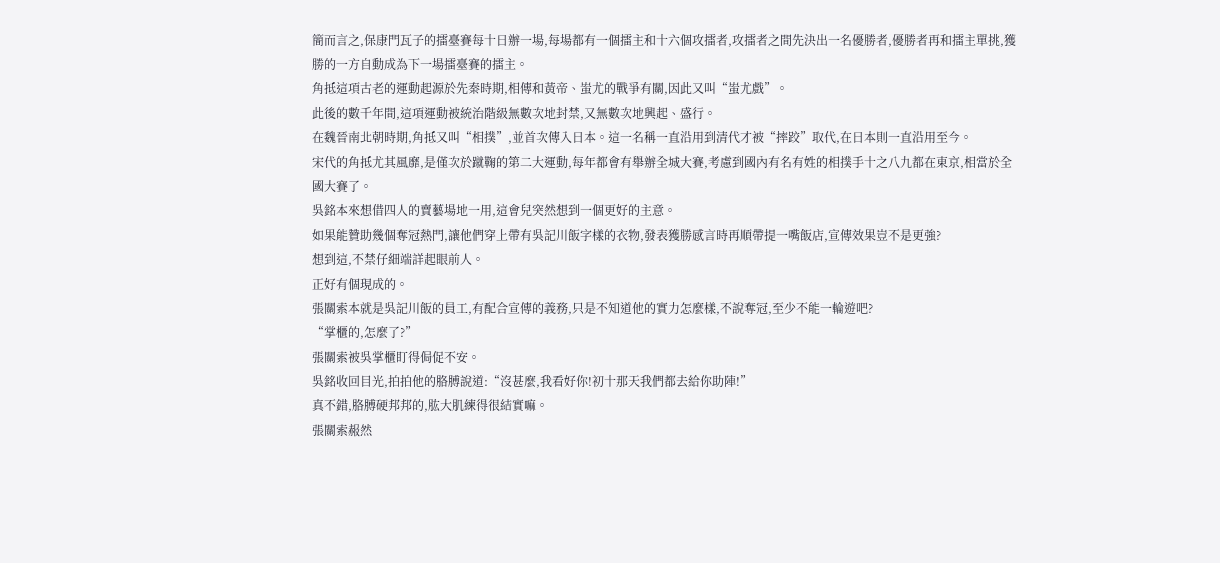簡而言之,保康門瓦子的擂臺賽每十日辦一場,每場都有一個擂主和十六個攻擂者,攻擂者之間先決出一名優勝者,優勝者再和擂主單挑,獲勝的一方自動成為下一場擂臺賽的擂主。
角抵這項古老的運動起源於先秦時期,相傳和黃帝、蚩尤的戰爭有關,因此又叫“蚩尤戲”。
此後的數千年間,這項運動被統治階級無數次地封禁,又無數次地興起、盛行。
在魏晉南北朝時期,角抵又叫“相撲”,並首次傳入日本。這一名稱一直沿用到清代才被“摔跤”取代,在日本則一直沿用至今。
宋代的角抵尤其風靡,是僅次於蹴鞠的第二大運動,每年都會有舉辦全城大賽,考慮到國內有名有姓的相撲手十之八九都在東京,相當於全國大賽了。
吳銘本來想借四人的賣藝場地一用,這會兒突然想到一個更好的主意。
如果能贊助幾個奪冠熱門,讓他們穿上帶有吳記川飯字樣的衣物,發表獲勝感言時再順帶提一嘴飯店,宣傳效果豈不是更強?
想到這,不禁仔細端詳起眼前人。
正好有個現成的。
張關索本就是吳記川飯的員工,有配合宣傳的義務,只是不知道他的實力怎麼樣,不說奪冠,至少不能一輪遊吧?
“掌櫃的,怎麼了?”
張關索被吳掌櫃盯得侷促不安。
吳銘收回目光,拍拍他的胳膊說道:“沒甚麼,我看好你!初十那天我們都去給你助陣!”
真不錯,胳膊硬邦邦的,肱大肌練得很結實嘛。
張關索赧然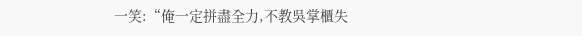一笑:“俺一定拼盡全力,不教吳掌櫃失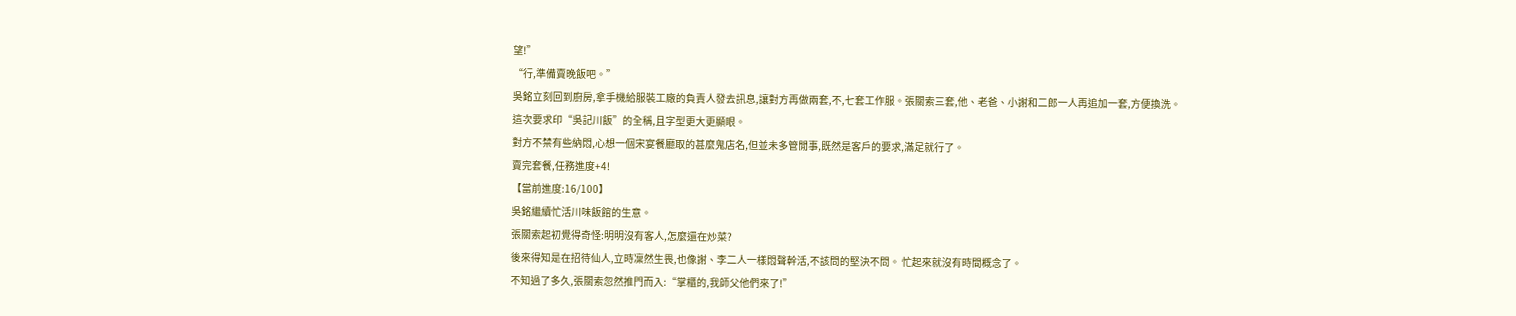望!”
“行,準備賣晚飯吧。”
吳銘立刻回到廚房,拿手機給服裝工廠的負責人發去訊息,讓對方再做兩套,不,七套工作服。張關索三套,他、老爸、小謝和二郎一人再追加一套,方便換洗。
這次要求印“吳記川飯”的全稱,且字型更大更顯眼。
對方不禁有些納悶,心想一個宋宴餐廳取的甚麼鬼店名,但並未多管閒事,既然是客戶的要求,滿足就行了。
賣完套餐,任務進度+4!
【當前進度:16/100】
吳銘繼續忙活川味飯館的生意。
張關索起初覺得奇怪:明明沒有客人,怎麼還在炒菜?
後來得知是在招待仙人,立時凜然生畏,也像謝、李二人一樣悶聲幹活,不該問的堅決不問。 忙起來就沒有時間概念了。
不知過了多久,張關索忽然推門而入:“掌櫃的,我師父他們來了!”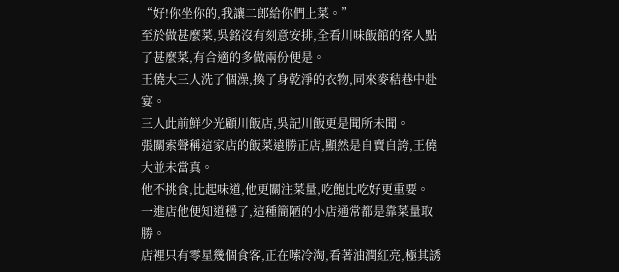“好!你坐你的,我讓二郎給你們上菜。”
至於做甚麼菜,吳銘沒有刻意安排,全看川味飯館的客人點了甚麼菜,有合適的多做兩份便是。
王僥大三人洗了個澡,換了身乾淨的衣物,同來麥秸巷中赴宴。
三人此前鮮少光顧川飯店,吳記川飯更是聞所未聞。
張關索聲稱這家店的飯菜遠勝正店,顯然是自賣自誇,王僥大並未當真。
他不挑食,比起味道,他更關注菜量,吃飽比吃好更重要。
一進店他便知道穩了,這種簡陋的小店通常都是靠菜量取勝。
店裡只有零星幾個食客,正在嗦冷淘,看著油潤紅亮,極其誘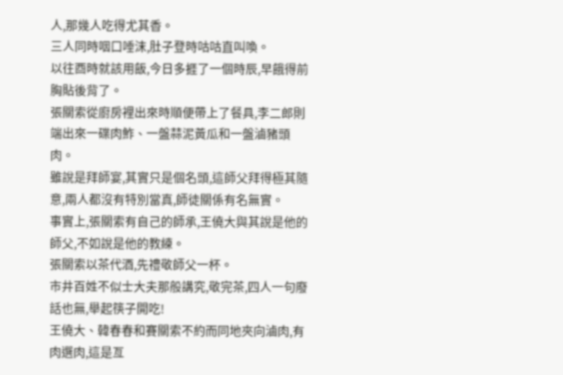人,那幾人吃得尤其香。
三人同時咽口唾沫,肚子登時咕咕直叫喚。
以往酉時就該用飯,今日多捱了一個時辰,早餓得前胸貼後背了。
張關索從廚房裡出來時順便帶上了餐具,李二郎則端出來一碟肉鮓、一盤蒜泥黃瓜和一盤滷豬頭肉。
雖說是拜師宴,其實只是個名頭,這師父拜得極其隨意,兩人都沒有特別當真,師徒關係有名無實。
事實上,張關索有自己的師承,王僥大與其說是他的師父,不如說是他的教練。
張關索以茶代酒,先禮敬師父一杯。
市井百姓不似士大夫那般講究,敬完茶,四人一句廢話也無,舉起筷子開吃!
王僥大、韓春春和賽關索不約而同地夾向滷肉,有肉選肉,這是亙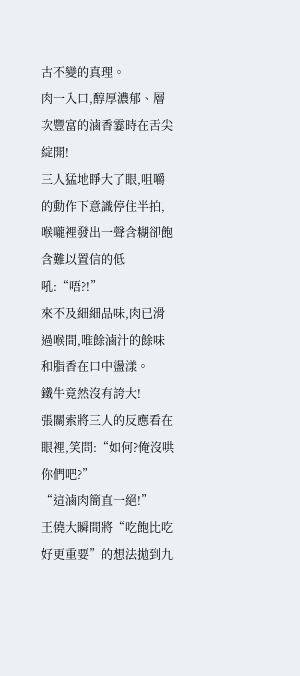古不變的真理。
肉一入口,醇厚濃郁、層次豐富的滷香霎時在舌尖綻開!
三人猛地睜大了眼,咀嚼的動作下意識停住半拍,喉嚨裡發出一聲含糊卻飽含難以置信的低吼:“唔?!”
來不及細細品味,肉已滑過喉間,唯餘滷汁的餘味和脂香在口中盪漾。
鐵牛竟然沒有誇大!
張關索將三人的反應看在眼裡,笑問:“如何?俺沒哄你們吧?”
“這滷肉簡直一絕!”
王僥大瞬間將“吃飽比吃好更重要”的想法拋到九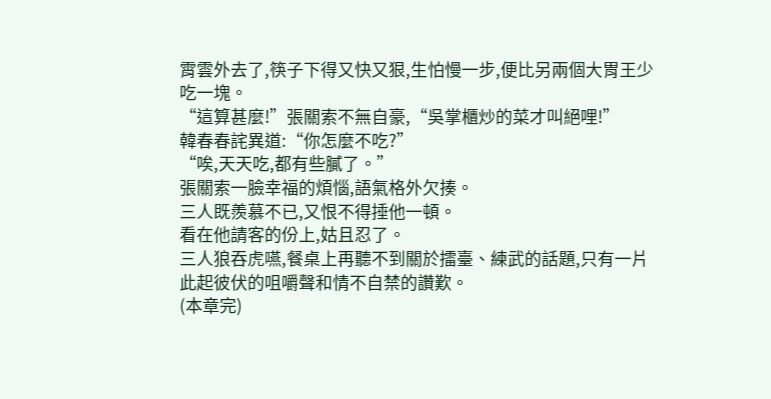霄雲外去了,筷子下得又快又狠,生怕慢一步,便比另兩個大胃王少吃一塊。
“這算甚麼!”張關索不無自豪,“吳掌櫃炒的菜才叫絕哩!”
韓春春詫異道:“你怎麼不吃?”
“唉,天天吃,都有些膩了。”
張關索一臉幸福的煩惱,語氣格外欠揍。
三人既羨慕不已,又恨不得捶他一頓。
看在他請客的份上,姑且忍了。
三人狼吞虎嚥,餐桌上再聽不到關於擂臺、練武的話題,只有一片此起彼伏的咀嚼聲和情不自禁的讚歎。
(本章完)